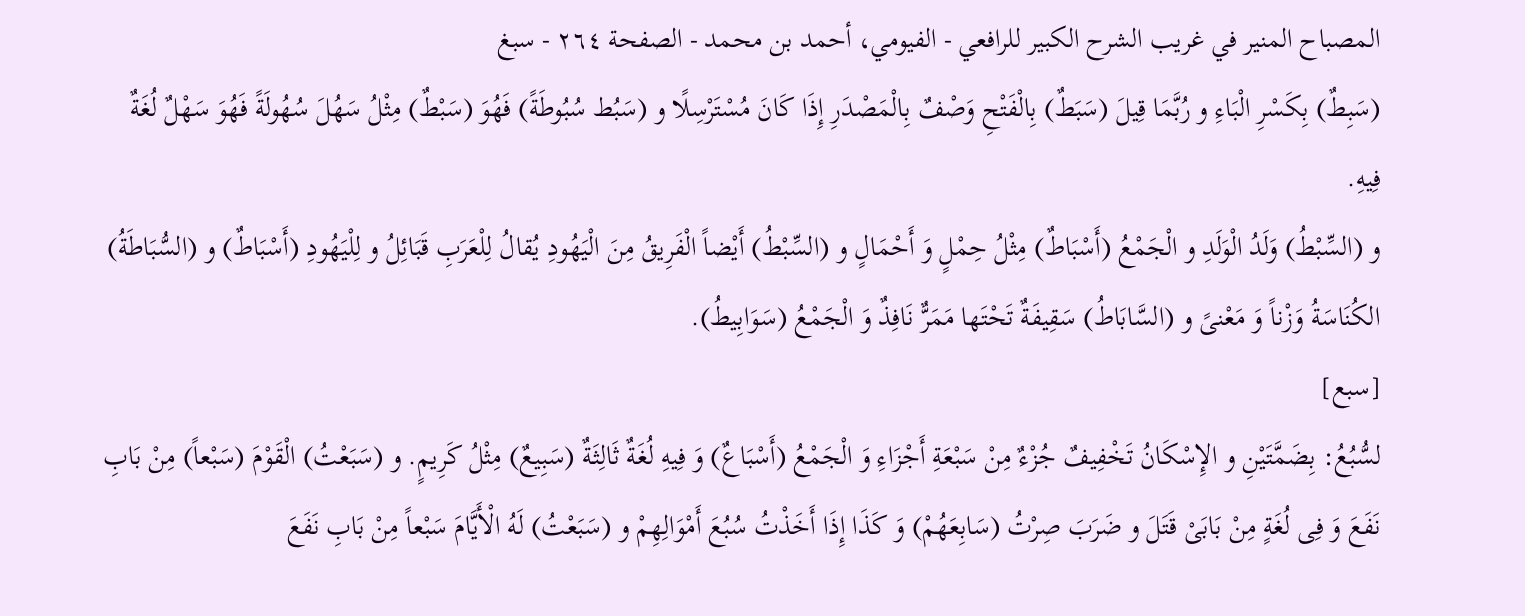المصباح المنير في غريب الشرح الكبير للرافعي - الفيومي، أحمد بن محمد - الصفحة ٢٦٤ - سبغ
(سَبِطٌ) بِكَسْرِ الْبَاءِ و رُبَّمَا قِيلَ (سَبَطٌ) بِالْفَتْحِ وَصْفٌ بِالْمَصْدَرِ إِذَا كَانَ مُسْتَرْسِلًا و (سَبُط سُبُوطَةً) فَهُوَ (سَبْطٌ) مِثْلُ سَهُلَ سُهُولَةً فَهُوَ سَهْلٌ لُغَةٌ فِيهِ.
و (السِّبْطُ) وَلَدُ الْوَلَدِ و الْجَمْعُ (أَسْبَاطٌ) مِثْلُ حِمْلٍ وَ أَحْمَالٍ و (السِّبْطُ) أَيْضاً الْفَرِيقُ مِنَ الْيَهُودِ يُقالُ لِلْعَرَبِ قَبَائِلُ و لِلْيَهُودِ (أَسْبَاطٌ) و (السُّبَاطَةُ) الكُنَاسَةُ وَزْناً وَ مَعْنىً و (السَّابَاطُ) سَقِيفَةٌ تَحْتَها مَمَرٌّ نَافِذٌ وَ الْجَمْعُ (سَوَابِيطُ).
[سبع]
لسُّبُعُ: بِضَمَّتَيْنِ و الإِسْكَانُ تَخْفِيفٌ جُزْءٌ مِنْ سَبْعَةِ أَجْزَاءِ وَ الْجَمْعُ (أَسْبَاعٌ) وَ فِيهِ لُغَةٌ ثَالِثَةٌ (سَبِيعٌ) مِثْلُ كَرِيمٍ. و (سَبَعْتُ) الْقَوْمَ (سَبْعاً) مِنْ بَابِ نَفَعَ وَ فِى لُغَةٍ مِنْ بَابَىْ قَتَلَ و ضَرَبَ صِرْتُ (سَابِعَهُمْ) وَ كَذَا إِذَا أَخَذْتُ سُبُعَ أَمْوَالِهِمْ و (سَبَعْتُ) لَهُ الْأَيَّامَ سَبْعاً مِنْ بَابِ نَفَعَ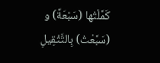كَمَّلْتُها (سَبْعَةً) و (سَبَّعْتُ) بِالتَّثْقِيلِ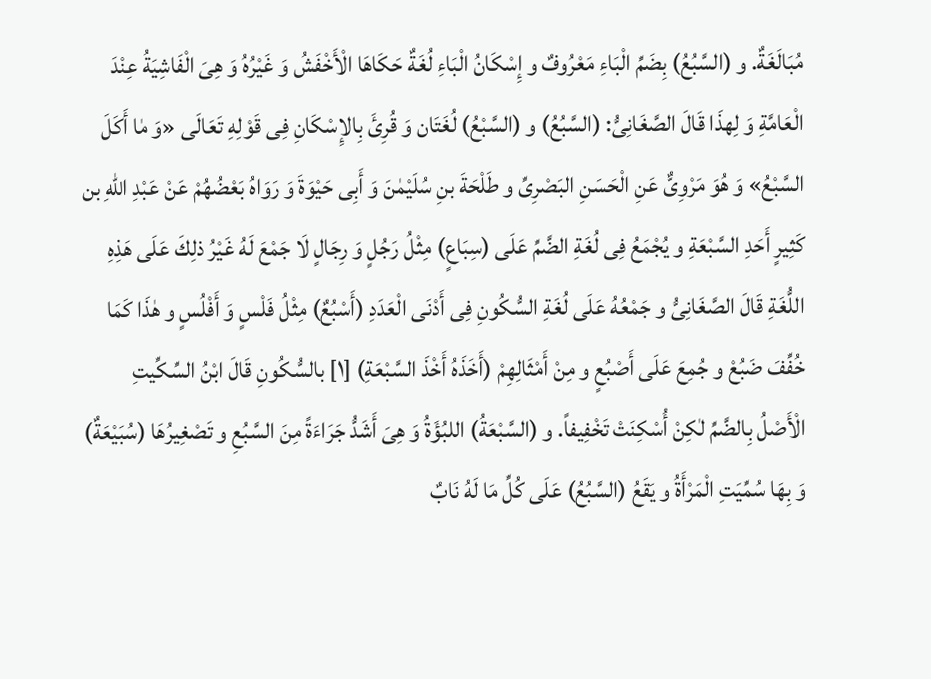مُبَالَغَةٌ. و (السَّبُعُ) بِضَمِّ الْبَاءِ مَعْرُوفٌ و إِسْكَانُ الْبَاءِ لُغَةٌ حَكَاهَا الْأَخْفَشُ وَ غَيْرُهُ وَ هِىَ الْفَاشِيَةُ عِنْدَ الْعَامَّةِ وَ لِهذَا قَالَ الصَّغَانِىُّ: (السَّبُعُ) و (السَّبْعُ) لُغَتَان وَ قُرِئَ بِالإِسْكَانِ فِى قَوْلِهِ تَعَالَى «وَ مٰا أَكَلَ السَّبْعُ» وَ هُوَ مَرْوِىٌّ عَنِ الْحَسَنِ البَصْرِىِّ و طَلْحَةَ بنِ سُلَيْمٰنَ وَ أَبِى حَيْوَةَ وَ رَوَاهُ بَعْضُهُمْ عَنْ عَبْدِ اللّهِ بن كَثِيرٍ أَحَدِ السَّبْعَةِ و يُجْمَعُ فِى لُغَةِ الضَّمِّ عَلَى (سِبَاعٍ) مِثْلُ رَجُلٍ وَ رِجَالٍ لَا جَمْعَ لَهُ غَيْرُ ذلِكَ عَلَى هَذِهِ اللُّغَةِ قَالَ الصَّغَانِىُّ و جَمْعُهُ عَلَى لُغَةِ السُّكُونِ فِى أَدْنَى الْعَدَدِ (أَسْبُعٌ) مِثْلُ فَلْسٍ وَ أَفْلُسٍ و هٰذَا كَمَا خُفِّفَ ضَبُعْ و جُمِعَ عَلَى أَصْبُعٍ و مِنْ أَمْثَالِهِمْ (أَخَذَهُ أَخْذَ السَّبْعَةِ) [١] بالسُّكُونِ قَالَ ابْنُ السِّكِّيتِ الْأَصْلُ بِالضَّمِّ لٰكِنْ أُسْكِنَتْ تَخْفِيفاً. و (السَّبْعَةُ) اللبُؤَةُ وَ هِىَ أَشَدُّ جَرَاءَةً مِنَ السَّبُعِ و تَصْغِيرُهَا (سُبَيْعَةٌ) وَ بِهَا سُمِّيَتِ الْمَرْأَةُ و يَقَعُ (السَّبُعُ) عَلَى كُلِّ مَا لَهُ نَابٌ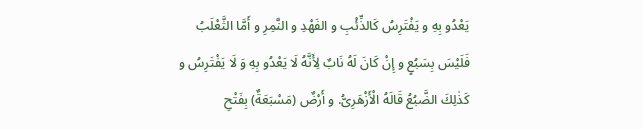يَعْدُو بِهِ و يَفْتَرِسُ كَالذِّئْبِ و الفَهْدِ و النَّمِرِ و أَمَّا الثَّعْلَبُ فَلَيْسَ بِسَبُعٍ و إِنْ كَانَ لَهُ نَابٌ لِأَنَّهُ لَا يَعْدُو بِهِ وَ لَا يَفْتَرِسُ و كَذٰلِكَ الضَّبُعُ قَالَهُ الْأَزْهَرِىُّ. و أَرْضٌ (مَسْبَعَةٌ) بِفَتْحِ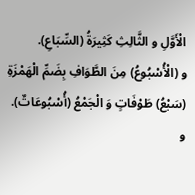الْأَوَّلِ و الثَّالِثِ كَثِيرَةُ (السِّبَاعِ).
و (الْأُسْبُوعُ) مِنَ الطَّوَافِ بِضَمِّ الْهَمْزَةِ (سَبْعُ) طَوْفَاتٍ وَ الْجَمْعُ (أُسْبُوعَاتٌ).
و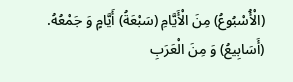(الْأُسْبُوعُ) مِنَ الْأَيَّامِ (سَبْعَةُ) أَيَّامٍ وَ جَمْعُهُ. (أَسَابِيعُ) وَ مِنَ الْعَرَبِ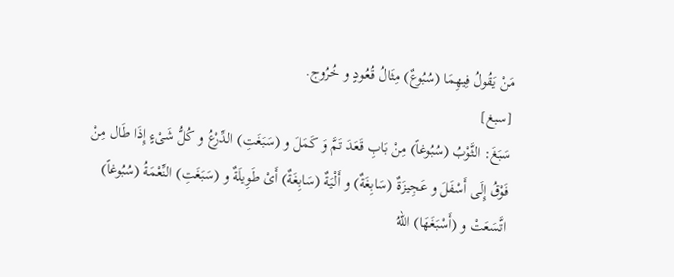مَنْ يَقُولُ فِيهِمَا (سُبُوعٌ) مِثَالُ قُعُودٍ و خُرُوج.
[سبغ]
سَبَغَ: الثَّوْبُ (سُبُوغاً) مِنْ بَابِ قَعَدَ تَمَّ وَ كَمَلَ و (سَبَغَتِ) الدِّرْعُ و كُلُّ شَىْءٍ إِذَا طَال مِنْ فَوْقُ إِلَى أَسْفَلَ و عَجِيزَةٌ (سَابِغَةٌ) و أَلْيَةٌ (سَابِغَةٌ) أَىْ طَوِيلَةٌ و (سَبَغَتِ) النِّعْمَةُ (سُبُوغاً) اتَّسَعَتْ و (أَسْبَغَهَا) اللّهُ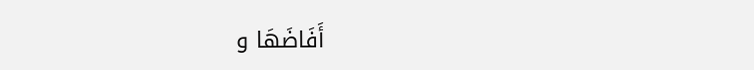أَفَاضَهَا و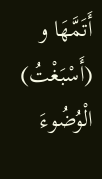أَتَمَّهَا و (أَسْبَغْتُ) الْوُضُوءَ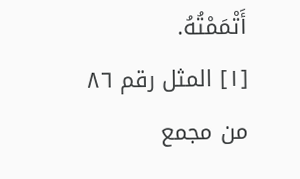أَتْمَمْتُهُ.
[١] المثل رقم ٨٦ من مجمع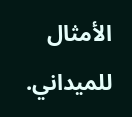الأمثال للميداني.